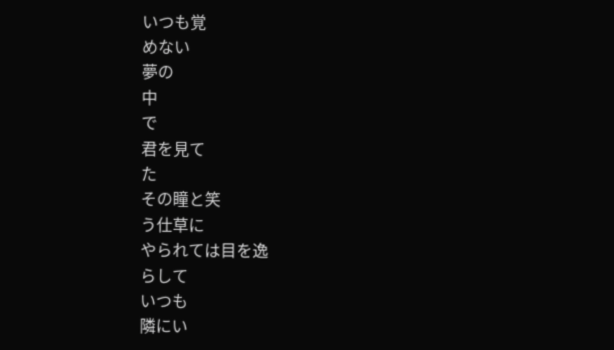いつも覚
めない
夢の
中
で
君を見て
た
その瞳と笑
う仕草に
やられては目を逸
らして
いつも
隣にい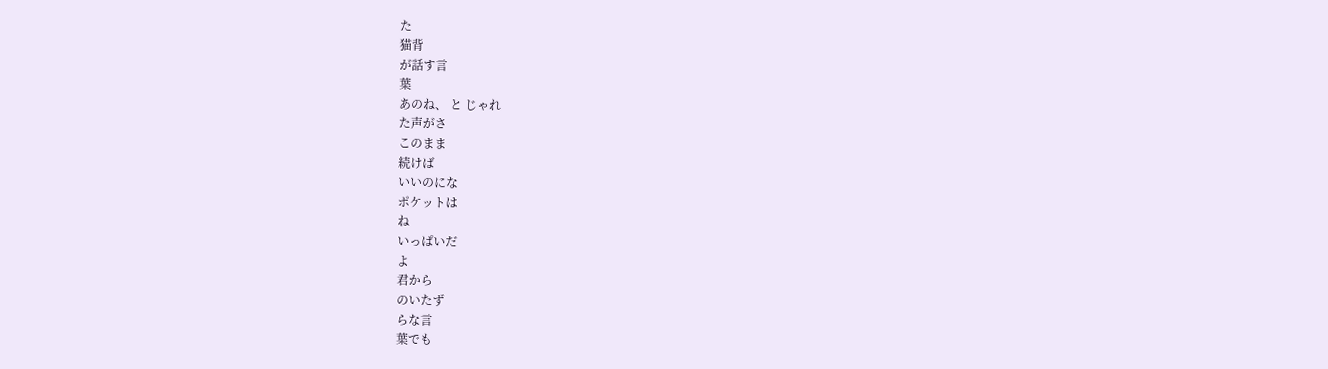た
猫背
が話す言
葉
あのね、 と じゃれ
た声がさ
このまま
続けば
いいのにな
ポケットは
ね
いっぱいだ
よ
君から
のいたず
らな言
葉でも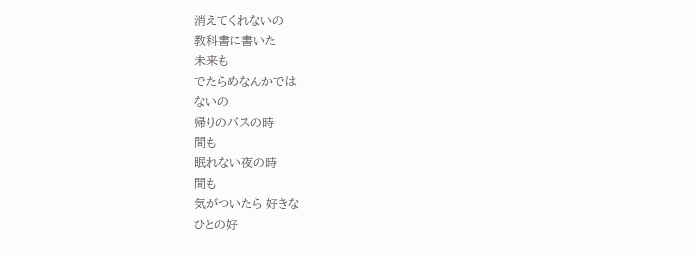消えてくれないの
教科書に書いた
未来も
でたらめなんかでは
ないの
帰りのバスの時
間も
眠れない夜の時
間も
気がついたら 好きな
ひとの好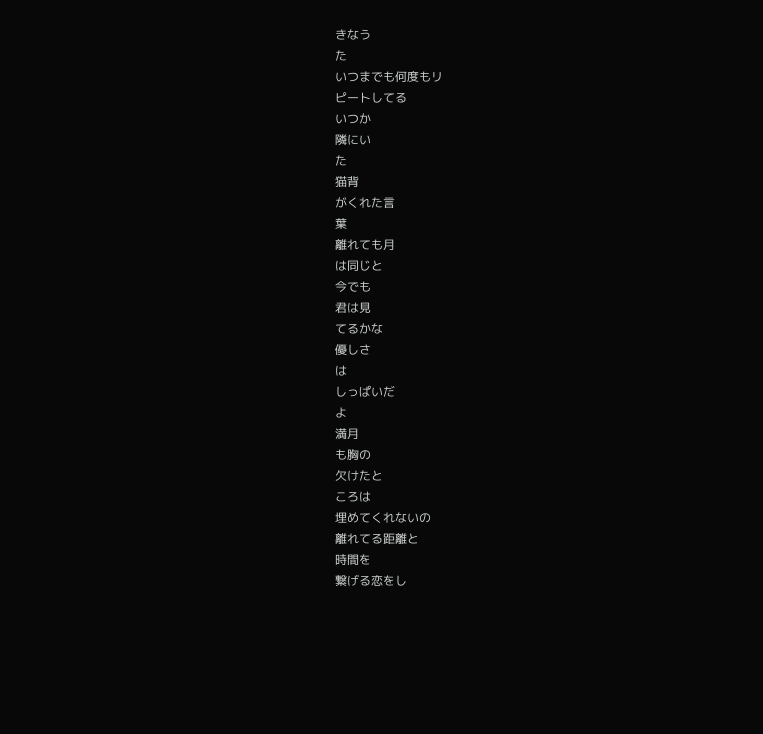きなう
た
いつまでも何度もリ
ピートしてる
いつか
隣にい
た
猫背
がくれた言
葉
離れても月
は同じと
今でも
君は見
てるかな
優しさ
は
しっぱいだ
よ
満月
も胸の
欠けたと
ころは
埋めてくれないの
離れてる距離と
時間を
繋げる恋をし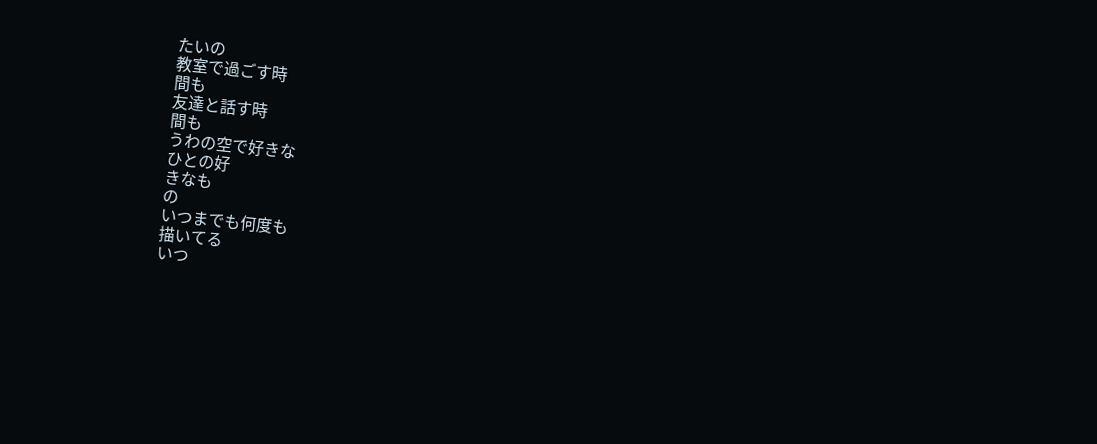たいの
教室で過ごす時
間も
友達と話す時
間も
うわの空で好きな
ひとの好
きなも
の
いつまでも何度も
描いてる
いつ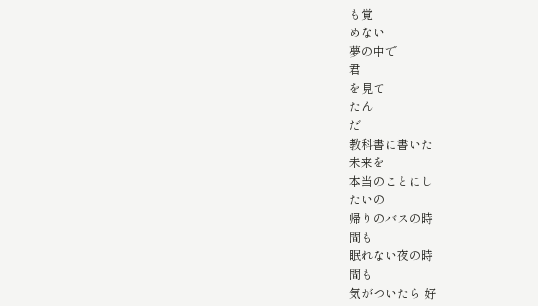も覚
めない
夢の中で
君
を見て
たん
だ
教科書に書いた
未来を
本当のことにし
たいの
帰りのバスの時
間も
眠れない夜の時
間も
気がついたら 好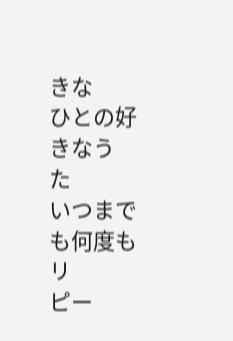きな
ひとの好
きなう
た
いつまでも何度もリ
ピー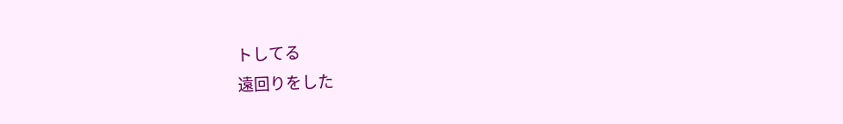トしてる
遠回りをした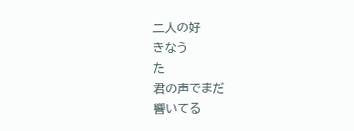二人の好
きなう
た
君の声でまだ
響いてる